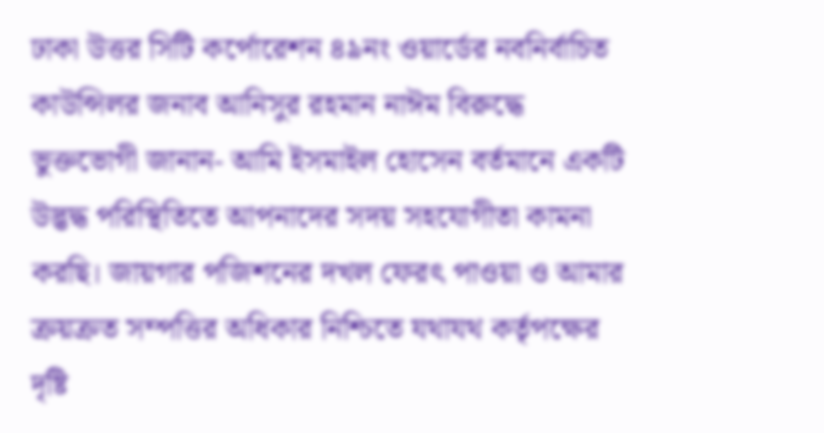ঢাকা উত্তর সিটি কর্পোরেশন ৪৯নং ওয়ার্ডের নবনির্বাচিত কাউন্সিলর জনাব আনিসুর রহমান নাঈম বিরুদ্ধে ভুক্তভোগী জানান- আমি ইসমাইল হোসেন বর্তমানে একটি উদ্ভদ্ধ পরিস্থিতিতে আপনাদের সদয় সহযোগীতা কামনা করছি। জায়গার পজিশনের দখল ফেরৎ পাওয়া ও আমার ক্রয়ক্রত সম্পত্তির অধিকার নিশ্চিতে যথাযথ কর্তৃপক্ষের দৃষ্টি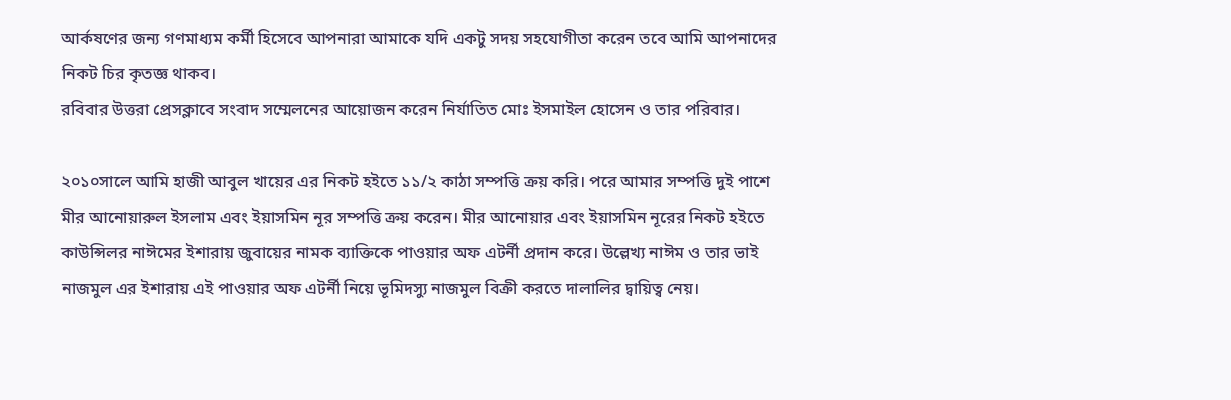আর্কষণের জন্য গণমাধ্যম কর্মী হিসেবে আপনারা আমাকে যদি একটু সদয় সহযোগীতা করেন তবে আমি আপনাদের নিকট চির কৃতজ্ঞ থাকব।
রবিবার উত্তরা প্রেসক্লাবে সংবাদ সম্মেলনের আয়োজন করেন নির্যাতিত মোঃ ইসমাইল হোসেন ও তার পরিবার।

২০১০সালে আমি হাজী আবুল খায়ের এর নিকট হইতে ১১/২ কাঠা সম্পত্তি ক্রয় করি। পরে আমার সম্পত্তি দুই পাশে মীর আনোয়ারুল ইসলাম এবং ইয়াসমিন নূর সম্পত্তি ক্রয় করেন। মীর আনোয়ার এবং ইয়াসমিন নূরের নিকট হইতে কাউন্সিলর নাঈমের ইশারায় জুবায়ের নামক ব্যাক্তিকে পাওয়ার অফ এটর্নী প্রদান করে। উল্লেখ্য নাঈম ও তার ভাই নাজমুল এর ইশারায় এই পাওয়ার অফ এটর্নী নিয়ে ভূমিদস্যু নাজমুল বিক্রী করতে দালালির দ্বায়িত্ব নেয়।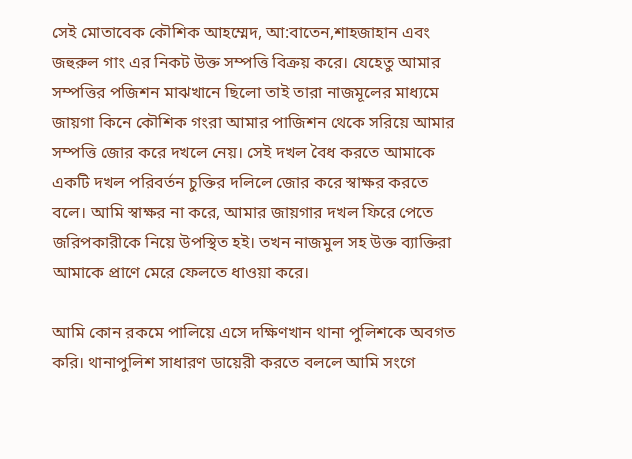সেই মোতাবেক কৌশিক আহম্মেদ, আ:বাতেন,শাহজাহান এবং জহুরুল গাং এর নিকট উক্ত সম্পত্তি বিক্রয় করে। যেহেতু আমার সম্পত্তির পজিশন মাঝখানে ছিলো তাই তারা নাজমূলের মাধ্যমে জায়গা কিনে কৌশিক গংরা আমার পাজিশন থেকে সরিয়ে আমার সম্পত্তি জোর করে দখলে নেয়। সেই দখল বৈধ করতে আমাকে একটি দখল পরিবর্তন চুক্তির দলিলে জোর করে স্বাক্ষর করতে বলে। আমি স্বাক্ষর না করে, আমার জায়গার দখল ফিরে পেতে জরিপকারীকে নিয়ে উপস্থিত হই। তখন নাজমুল সহ উক্ত ব্যাক্তিরা আমাকে প্রাণে মেরে ফেলতে ধাওয়া করে।

আমি কোন রকমে পালিয়ে এসে দক্ষিণখান থানা পুলিশকে অবগত করি। থানাপুলিশ সাধারণ ডায়েরী করতে বললে আমি সংগে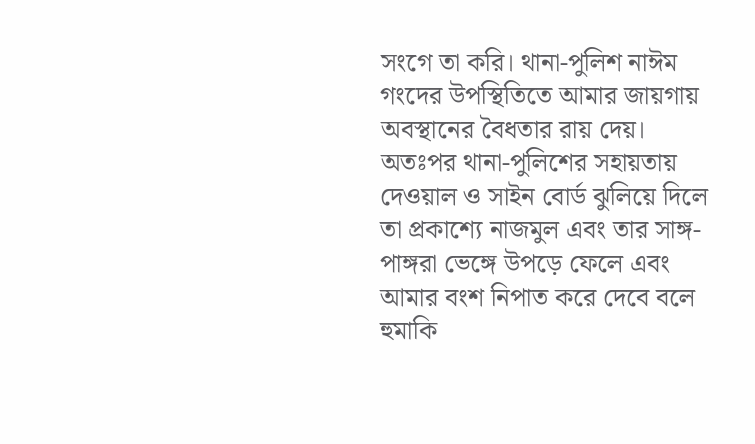সংগে তা করি। থানা-পুলিশ নাঈম গংদের উপস্থিতিতে আমার জায়গায় অবস্থানের বৈধতার রায় দেয়। অতঃপর থানা-পুলিশের সহায়তায় দেওয়াল ও সাইন বোর্ড ঝুলিয়ে দিলে তা প্রকাশ্যে নাজমুল এবং তার সাঙ্গ-পাঙ্গরা ভেঙ্গে উপড়ে ফেলে এবং আমার বংশ নিপাত করে দেবে বলে হুমাকি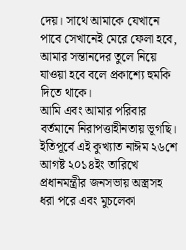দেয়। সাথে আমাকে যেখানে পাবে সেখানেই মেরে ফেলা হবে, আমার সন্তানদের তুলে নিয়ে যাওয়া হবে বলে প্রকাশ্যে হুমকি দিতে থাকে।
আমি এবং আমার পরিবার বর্তমানে নিরাপত্তাহীনতায় ভূগছি। ইতিপূর্বে এই কুখ্যাত নাঈম ২৬শে আগষ্ট ২০১৪ইং তারিখে প্রধানমন্ত্রীর জনসভায় অস্ত্রসহ ধরা পরে এবং মুচলেকা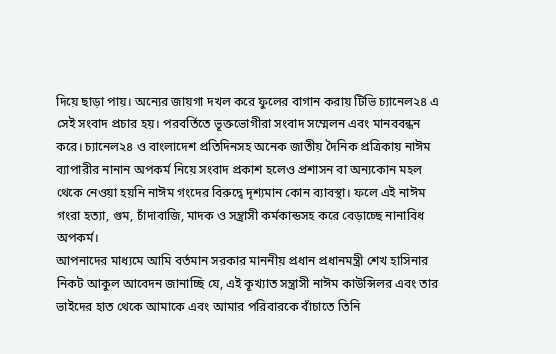দিয়ে ছাড়া পায়। অন্যের জায়গা দখল করে ফুলের বাগান করায় টিভি চ্যানেল২৪ এ সেই সংবাদ প্রচার হয়। পরবর্তিতে ভূক্তভোগীরা সংবাদ সম্মেলন এবং মানববন্ধন করে। চ্যানেল২৪ ও বাংলাদেশ প্রতিদিনসহ অনেক জাতীয় দৈনিক প্রত্রিকায় নাঈম ব্যাপারীর নানান অপকর্ম নিয়ে সংবাদ প্রকাশ হলেও প্রশাসন বা অন্যকোন মহল থেকে নেওয়া হয়নি নাঈম গংদের বিরুদ্বে দৃশ্যমান কোন ব্যাবস্থা। ফলে এই নাঈম গংরা হত্যা, গুম, চাঁদাবাজি, মাদক ও সন্ত্রাসী কর্মকান্ডসহ করে বেড়াচ্ছে নানাবিধ অপকর্ম।
আপনাদের মাধ্যমে আমি বর্তমান সরকার মাননীয় প্রধান প্রধানমন্ত্রী শেখ হাসিনার নিকট আকুল আবেদন জানাচ্ছি যে, এই কূখ্যাত সন্ত্রাসী নাঈম কাউন্সিলর এবং তার ভাইদের হাত থেকে আমাকে এবং আমার পরিবারকে বাঁচাতে তিনি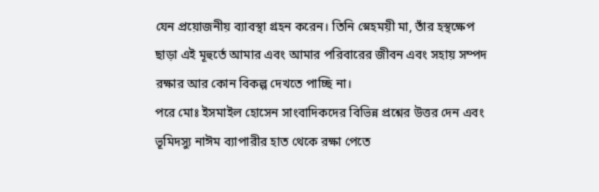যেন প্রয়োজনীয় ব্যাবস্থা গ্রহন করেন। তিনি স্নেহময়ী মা, তাঁর হস্থক্ষেপ ছাড়া এই মূহুর্তে আমার এবং আমার পরিবারের জীবন এবং সহায় সম্পদ রক্ষার আর কোন বিকল্প দেখতে পাচ্ছি না।
পরে মোঃ ইসমাইল হোসেন সাংবাদিকদের বিভিন্ন প্রশ্নের উত্তর দেন এবং ভূমিদস্যু নাঈম ব্যাপারীর হাত থেকে রক্ষা পেতে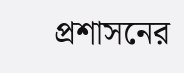প্রশাসনের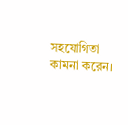সহযোগিতা কামনা করেন।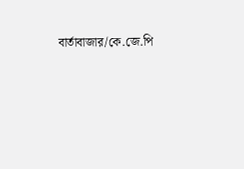বার্তাবাজার/কে.জে.পি